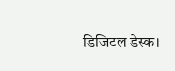डिजिटल डेस्क।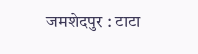जमशेदपुर : टाटा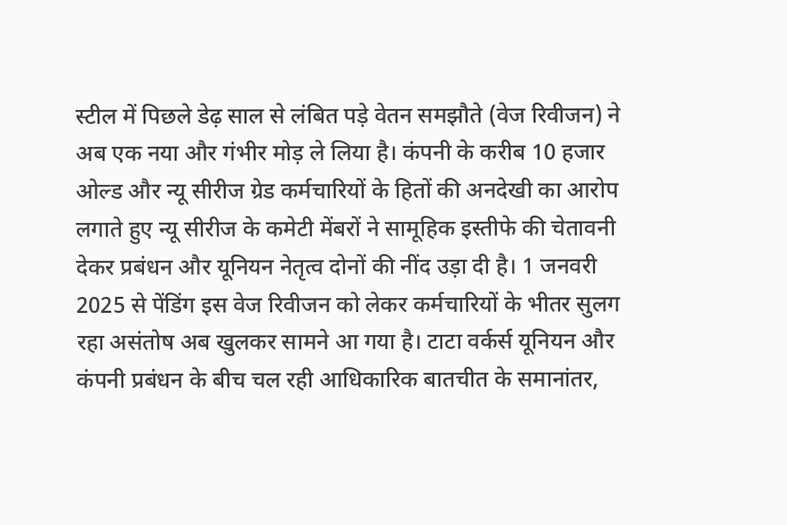स्टील में पिछले डेढ़ साल से लंबित पड़े वेतन समझौते (वेज रिवीजन) ने अब एक नया और गंभीर मोड़ ले लिया है। कंपनी के करीब 10 हजार ओल्ड और न्यू सीरीज ग्रेड कर्मचारियों के हितों की अनदेखी का आरोप लगाते हुए न्यू सीरीज के कमेटी मेंबरों ने सामूहिक इस्तीफे की चेतावनी देकर प्रबंधन और यूनियन नेतृत्व दोनों की नींद उड़ा दी है। 1 जनवरी 2025 से पेंडिंग इस वेज रिवीजन को लेकर कर्मचारियों के भीतर सुलग रहा असंतोष अब खुलकर सामने आ गया है। टाटा वर्कर्स यूनियन और कंपनी प्रबंधन के बीच चल रही आधिकारिक बातचीत के समानांतर,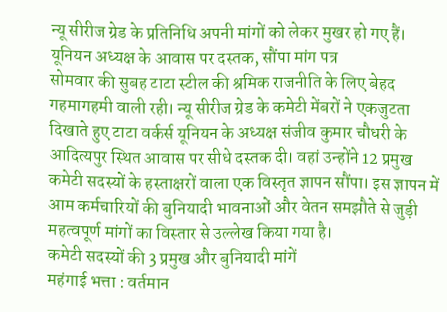न्यू सीरीज ग्रेड के प्रतिनिधि अपनी मांगों को लेकर मुखर हो गए हैं।
यूनियन अध्यक्ष के आवास पर दस्तक, सौंपा मांग पत्र
सोमवार की सुबह टाटा स्टील की श्रमिक राजनीति के लिए बेहद गहमागहमी वाली रही। न्यू सीरीज ग्रेड के कमेटी मेंबरों ने एकजुटता दिखाते हुए टाटा वर्कर्स यूनियन के अध्यक्ष संजीव कुमार चौधरी के आदित्यपुर स्थित आवास पर सीधे दस्तक दी। वहां उन्होंने 12 प्रमुख कमेटी सदस्यों के हस्ताक्षरों वाला एक विस्तृत ज्ञापन सौंपा। इस ज्ञापन में आम कर्मचारियों की बुनियादी भावनाओं और वेतन समझौते से जुड़ी महत्वपूर्ण मांगों का विस्तार से उल्लेख किया गया है।
कमेटी सदस्यों की 3 प्रमुख और बुनियादी मांगें
महंगाई भत्ता : वर्तमान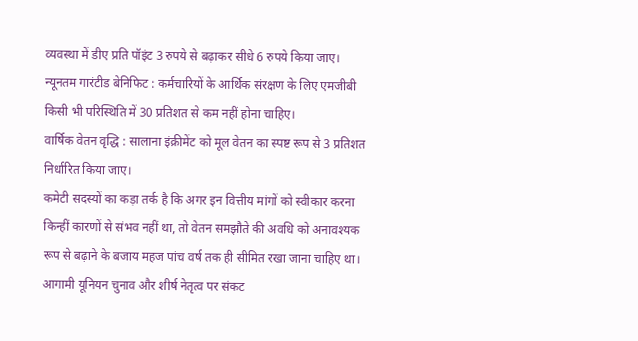व्यवस्था में डीए प्रति पॉइंट 3 रुपये से बढ़ाकर सीधे 6 रुपये किया जाए।
न्यूनतम गारंटीड बेनिफिट : कर्मचारियों के आर्थिक संरक्षण के लिए एमजीबी किसी भी परिस्थिति में 30 प्रतिशत से कम नहीं होना चाहिए।
वार्षिक वेतन वृद्धि : सालाना इंक्रीमेंट को मूल वेतन का स्पष्ट रूप से 3 प्रतिशत निर्धारित किया जाए।
कमेटी सदस्यों का कड़ा तर्क है कि अगर इन वित्तीय मांगों को स्वीकार करना किन्हीं कारणों से संभव नहीं था, तो वेतन समझौते की अवधि को अनावश्यक रूप से बढ़ाने के बजाय महज पांच वर्ष तक ही सीमित रखा जाना चाहिए था।
आगामी यूनियन चुनाव और शीर्ष नेतृत्व पर संकट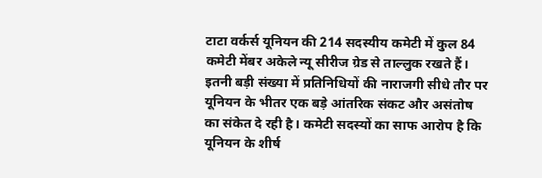टाटा वर्कर्स यूनियन की 214 सदस्यीय कमेटी में कुल 84 कमेटी मेंबर अकेले न्यू सीरीज ग्रेड से ताल्लुक रखते हैं। इतनी बड़ी संख्या में प्रतिनिधियों की नाराजगी सीधे तौर पर यूनियन के भीतर एक बड़े आंतरिक संकट और असंतोष का संकेत दे रही है। कमेटी सदस्यों का साफ आरोप है कि यूनियन के शीर्ष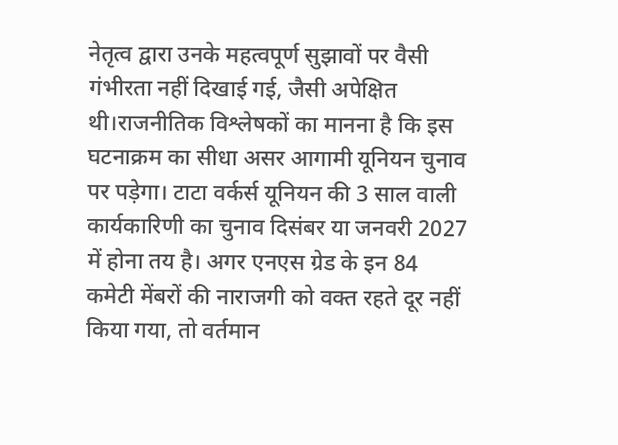नेतृत्व द्वारा उनके महत्वपूर्ण सुझावों पर वैसी गंभीरता नहीं दिखाई गई, जैसी अपेक्षित थी।राजनीतिक विश्लेषकों का मानना है कि इस घटनाक्रम का सीधा असर आगामी यूनियन चुनाव पर पड़ेगा। टाटा वर्कर्स यूनियन की 3 साल वाली कार्यकारिणी का चुनाव दिसंबर या जनवरी 2027 में होना तय है। अगर एनएस ग्रेड के इन 84 कमेटी मेंबरों की नाराजगी को वक्त रहते दूर नहीं किया गया, तो वर्तमान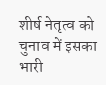शीर्ष नेतृत्व को चुनाव में इसका भारी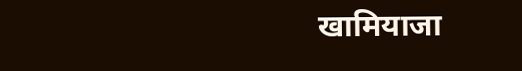खामियाजा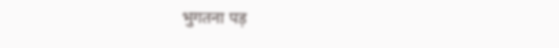भुगतना पड़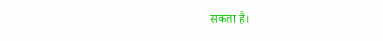सकता है।